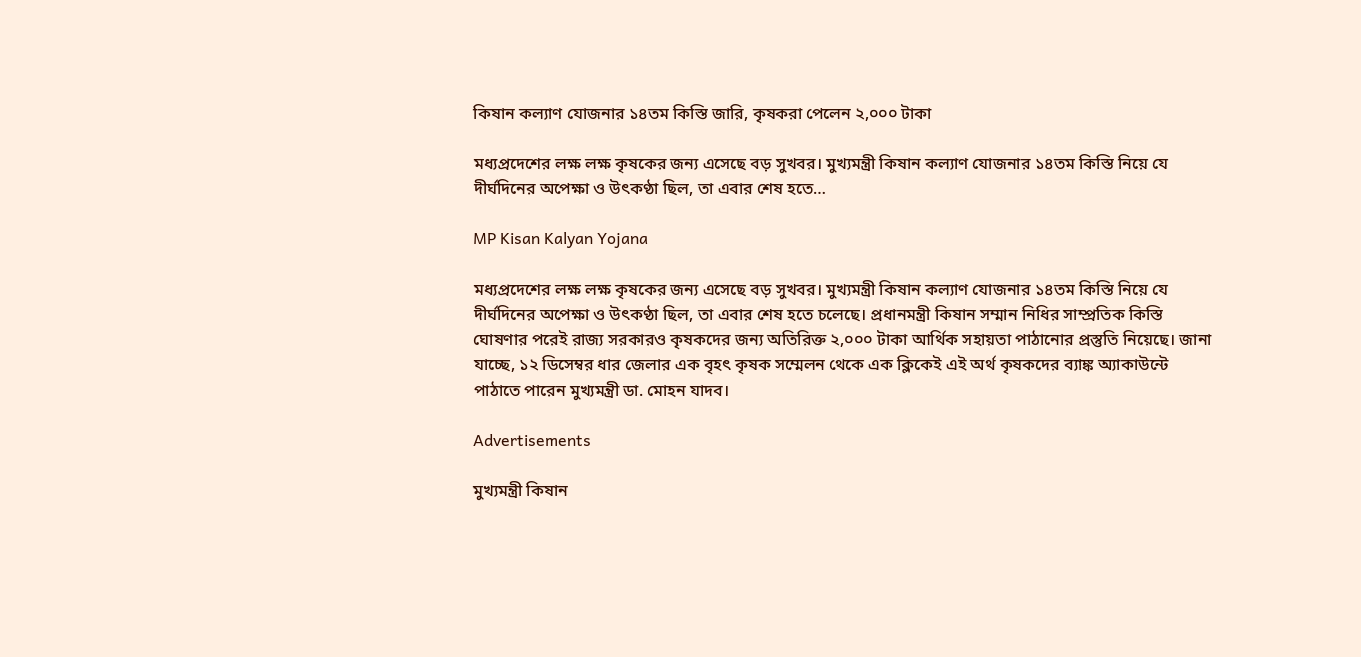কিষান কল্যাণ যোজনার ১৪তম কিস্তি জারি, কৃষকরা পেলেন ২,০০০ টাকা

মধ্যপ্রদেশের লক্ষ লক্ষ কৃষকের জন্য এসেছে বড় সুখবর। মুখ্যমন্ত্রী কিষান কল্যাণ যোজনার ১৪তম কিস্তি নিয়ে যে দীর্ঘদিনের অপেক্ষা ও উৎকণ্ঠা ছিল, তা এবার শেষ হতে…

MP Kisan Kalyan Yojana

মধ্যপ্রদেশের লক্ষ লক্ষ কৃষকের জন্য এসেছে বড় সুখবর। মুখ্যমন্ত্রী কিষান কল্যাণ যোজনার ১৪তম কিস্তি নিয়ে যে দীর্ঘদিনের অপেক্ষা ও উৎকণ্ঠা ছিল, তা এবার শেষ হতে চলেছে। প্রধানমন্ত্রী কিষান সম্মান নিধির সাম্প্রতিক কিস্তি ঘোষণার পরেই রাজ্য সরকারও কৃষকদের জন্য অতিরিক্ত ২,০০০ টাকা আর্থিক সহায়তা পাঠানোর প্রস্তুতি নিয়েছে। জানা যাচ্ছে, ১২ ডিসেম্বর ধার জেলার এক বৃহৎ কৃষক সম্মেলন থেকে এক ক্লিকেই এই অর্থ কৃষকদের ব্যাঙ্ক অ্যাকাউন্টে পাঠাতে পারেন মুখ্যমন্ত্রী ডা. মোহন যাদব।

Advertisements

মুখ্যমন্ত্রী কিষান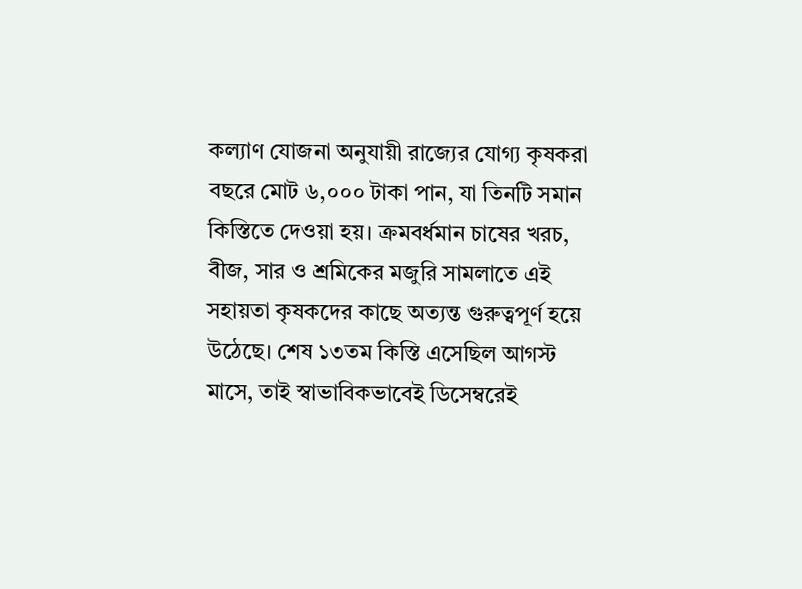কল্যাণ যোজনা অনুযায়ী রাজ্যের যোগ্য কৃষকরা বছরে মোট ৬,০০০ টাকা পান, যা তিনটি সমান কিস্তিতে দেওয়া হয়। ক্রমবর্ধমান চাষের খরচ, বীজ, সার ও শ্রমিকের মজুরি সামলাতে এই সহায়তা কৃষকদের কাছে অত্যন্ত গুরুত্বপূর্ণ হয়ে উঠেছে। শেষ ১৩তম কিস্তি এসেছিল আগস্ট মাসে, তাই স্বাভাবিকভাবেই ডিসেম্বরেই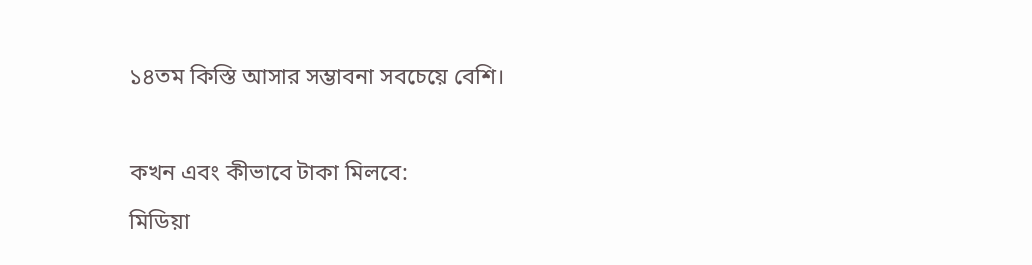১৪তম কিস্তি আসার সম্ভাবনা সবচেয়ে বেশি।



কখন এবং কীভাবে টাকা মিলবে:

মিডিয়া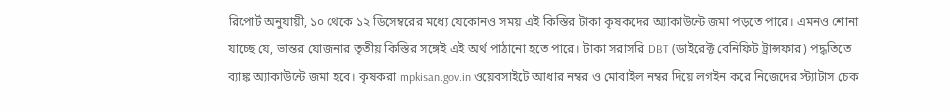রিপোর্ট অনুযায়ী, ১০ থেকে ১২ ডিসেম্বরের মধ্যে যেকোনও সময় এই কিস্তির টাকা কৃষকদের অ্যাকাউন্টে জমা পড়তে পারে। এমনও শোনা যাচ্ছে যে, ভান্তর যোজনার তৃতীয় কিস্তির সঙ্গেই এই অর্থ পাঠানো হতে পারে। টাকা সরাসরি DBT (ডাইরেক্ট বেনিফিট ট্রান্সফার) পদ্ধতিতে ব্যাঙ্ক অ্যাকাউন্টে জমা হবে। কৃষকরা mpkisan.gov.in ওয়েবসাইটে আধার নম্বর ও মোবাইল নম্বর দিয়ে লগইন করে নিজেদের স্ট্যাটাস চেক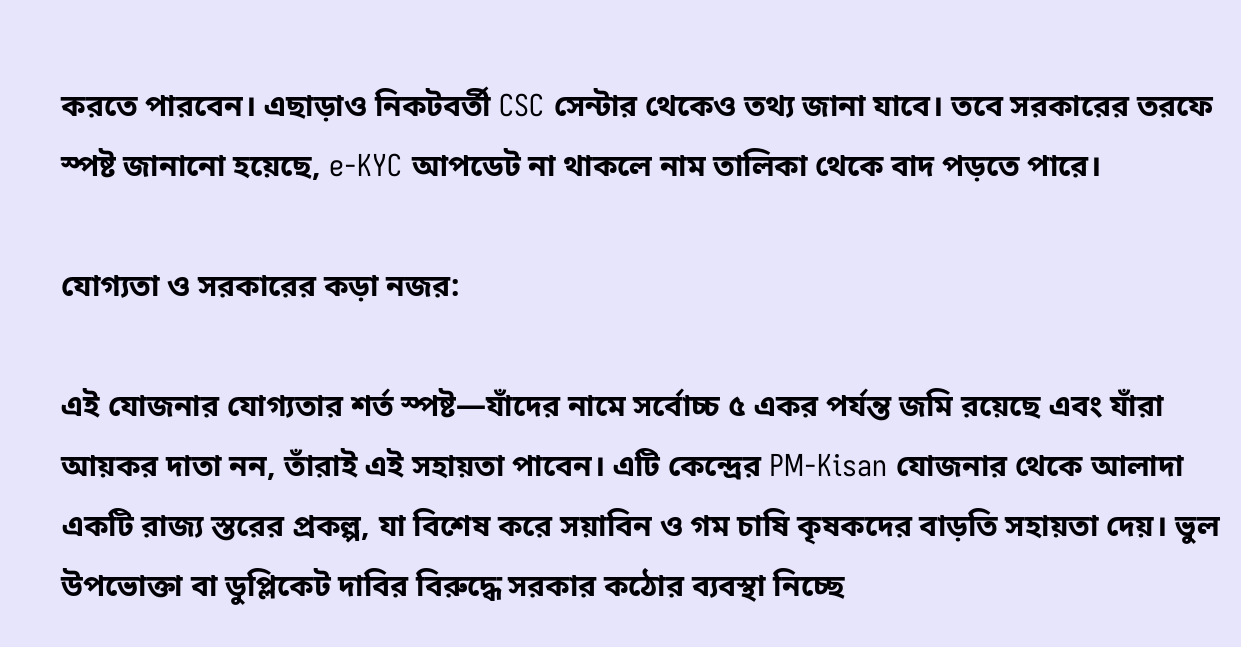করতে পারবেন। এছাড়াও নিকটবর্তী CSC সেন্টার থেকেও তথ্য জানা যাবে। তবে সরকারের তরফে স্পষ্ট জানানো হয়েছে, e-KYC আপডেট না থাকলে নাম তালিকা থেকে বাদ পড়তে পারে।

যোগ্যতা ও সরকারের কড়া নজর:

এই যোজনার যোগ্যতার শর্ত স্পষ্ট—যাঁদের নামে সর্বোচ্চ ৫ একর পর্যন্ত জমি রয়েছে এবং যাঁরা আয়কর দাতা নন, তাঁরাই এই সহায়তা পাবেন। এটি কেন্দ্রের PM-Kisan যোজনার থেকে আলাদা একটি রাজ্য স্তরের প্রকল্প, যা বিশেষ করে সয়াবিন ও গম চাষি কৃষকদের বাড়তি সহায়তা দেয়। ভুল উপভোক্তা বা ডুপ্লিকেট দাবির বিরুদ্ধে সরকার কঠোর ব্যবস্থা নিচ্ছে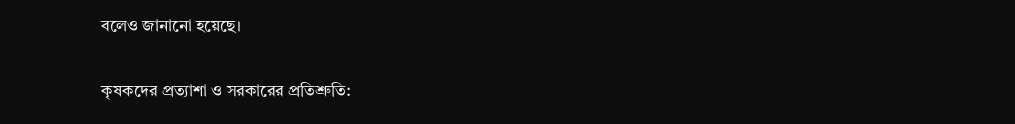বলেও জানানো হয়েছে।

কৃষকদের প্রত্যাশা ও সরকারের প্রতিশ্রুতি: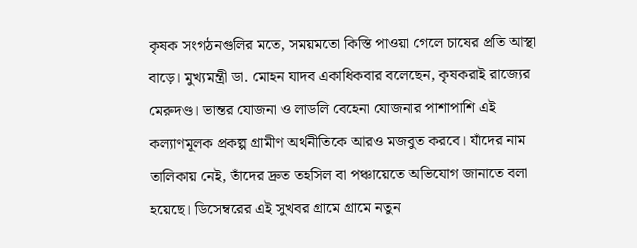কৃষক সংগঠনগুলির মতে, সময়মতো কিস্তি পাওয়া গেলে চাষের প্রতি আস্থা বাড়ে। মুখ্যমন্ত্রী ডা. মোহন যাদব একাধিকবার বলেছেন, কৃষকরাই রাজ্যের মেরুদণ্ড। ভান্তর যোজনা ও লাডলি বেহেনা যোজনার পাশাপাশি এই কল্যাণমূলক প্রকল্প গ্রামীণ অর্থনীতিকে আরও মজবুত করবে। যাঁদের নাম তালিকায় নেই, তাঁদের দ্রুত তহসিল বা পঞ্চায়েতে অভিযোগ জানাতে বলা হয়েছে। ডিসেম্বরের এই সুখবর গ্রামে গ্রামে নতুন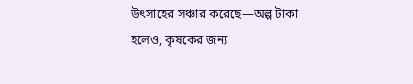উৎসাহের সঞ্চার করেছে—অল্প টাকা হলেও, কৃষকের জন্য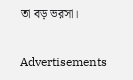তা বড় ভরসা।

Advertisements